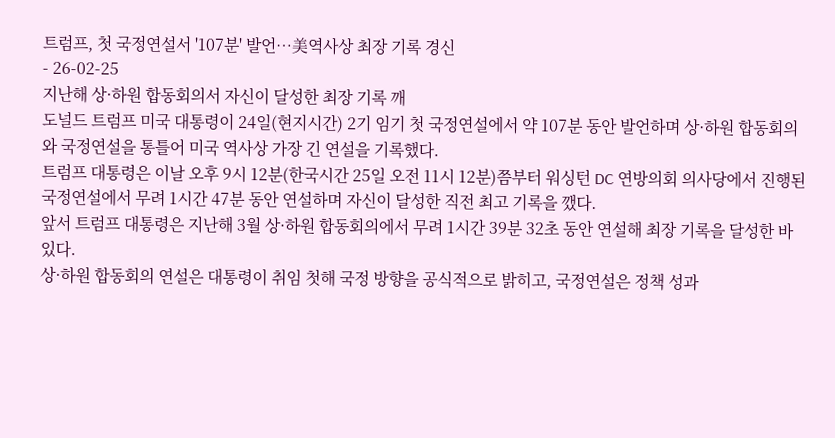트럼프, 첫 국정연설서 '107분' 발언…美역사상 최장 기록 경신
- 26-02-25
지난해 상·하원 합동회의서 자신이 달성한 최장 기록 깨
도널드 트럼프 미국 대통령이 24일(현지시간) 2기 임기 첫 국정연설에서 약 107분 동안 발언하며 상·하원 합동회의와 국정연설을 통틀어 미국 역사상 가장 긴 연설을 기록했다.
트럼프 대통령은 이날 오후 9시 12분(한국시간 25일 오전 11시 12분)쯤부터 워싱턴 DC 연방의회 의사당에서 진행된 국정연설에서 무려 1시간 47분 동안 연설하며 자신이 달성한 직전 최고 기록을 깼다.
앞서 트럼프 대통령은 지난해 3월 상·하원 합동회의에서 무려 1시간 39분 32초 동안 연설해 최장 기록을 달성한 바 있다.
상·하원 합동회의 연설은 대통령이 취임 첫해 국정 방향을 공식적으로 밝히고, 국정연설은 정책 성과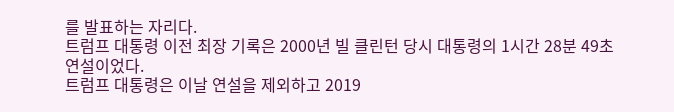를 발표하는 자리다.
트럼프 대통령 이전 최장 기록은 2000년 빌 클린턴 당시 대통령의 1시간 28분 49초 연설이었다.
트럼프 대통령은 이날 연설을 제외하고 2019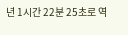년 1시간 22분 25초로 역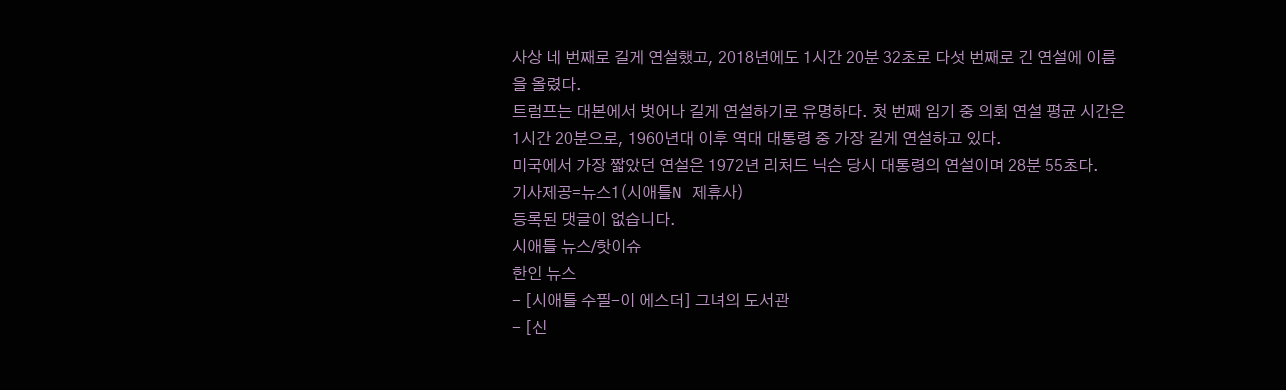사상 네 번째로 길게 연설했고, 2018년에도 1시간 20분 32초로 다섯 번째로 긴 연설에 이름을 올렸다.
트럼프는 대본에서 벗어나 길게 연설하기로 유명하다. 첫 번째 임기 중 의회 연설 평균 시간은 1시간 20분으로, 1960년대 이후 역대 대통령 중 가장 길게 연설하고 있다.
미국에서 가장 짧았던 연설은 1972년 리처드 닉슨 당시 대통령의 연설이며 28분 55초다.
기사제공=뉴스1(시애틀N 제휴사)
등록된 댓글이 없습니다.
시애틀 뉴스/핫이슈
한인 뉴스
- [시애틀 수필-이 에스더] 그녀의 도서관
- [신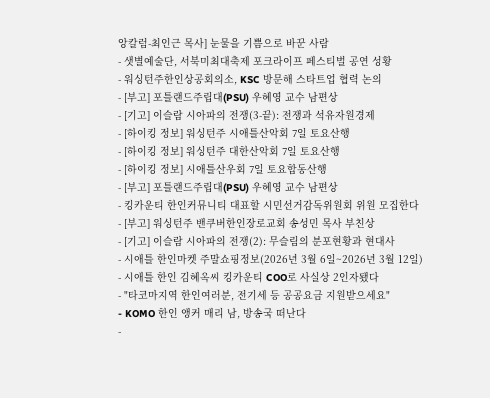앙칼럼-최인근 목사] 눈물을 기쁨으로 바꾼 사람
- 샛별예술단, 서북미최대축제 포크라이프 페스티벌 공연 성황
- 워싱턴주한인상공회의소, KSC 방문해 스타트업 협력 논의
- [부고] 포틀랜드주립대(PSU) 우혜영 교수 남편상
- [기고] 이슬람 시아파의 전쟁(3-끝): 전쟁과 석유자원경제
- [하이킹 정보] 워싱턴주 시애틀산악회 7일 토요산행
- [하이킹 정보] 워싱턴주 대한산악회 7일 토요산행
- [하이킹 정보] 시애틀산우회 7일 토요합동산행
- [부고] 포틀랜드주립대(PSU) 우혜영 교수 남편상
- 킹카운티 한인커뮤니티 대표할 시민선거감독위원회 위원 모집한다
- [부고] 워싱턴주 밴쿠버한인장로교회 송성민 목사 부친상
- [기고] 이슬람 시아파의 전쟁(2): 무슬림의 분포현황과 현대사
- 시애틀 한인마켓 주말쇼핑정보(2026년 3월 6일~2026년 3월 12일)
- 시애틀 한인 김혜옥씨 킹카운티 COO로 사실상 2인자됐다
- "타코마지역 한인여러분, 전기세 등 공공요금 지원받으세요"
- KOMO 한인 앵커 매리 남, 방송국 떠난다
-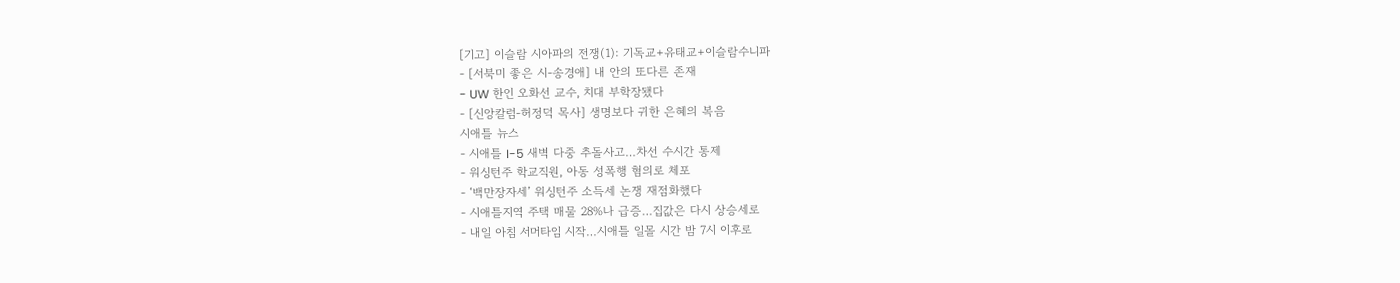[기고] 이슬람 시아파의 전쟁(1): 기독교+유태교+이슬람수니파
- [서북미 좋은 시-송경애] 내 안의 또다른 존재
- UW 한인 오화선 교수, 치대 부학장됐다
- [신앙칼럼-허정덕 목사] 생명보다 귀한 은혜의 복음
시애틀 뉴스
- 시애틀 I-5 새벽 다중 추돌사고…차선 수시간 통제
- 워싱턴주 학교직원, 아동 성폭행 혐의로 체포
- ‘백만장자세’ 워싱턴주 소득세 논쟁 재점화했다
- 시애틀지역 주택 매물 28%나 급증…집값은 다시 상승세로
- 내일 아침 서머타임 시작…시애틀 일몰 시간 밤 7시 이후로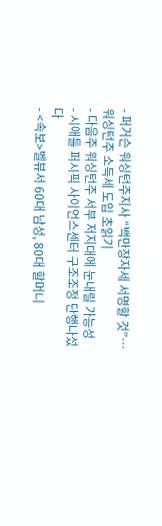- 퍼거슨 워싱턴주지사 “백만장자세 서명할 것”…워싱턴주 소득세 도입 초읽기
- 다음주 워싱턴주 서부 저지대에 눈내릴 가능성
- 시애틀 퍼시픽 사이언스센터 구조조정 단행나섰다
- <속보>벨뷰서 60대 남성, 80대 할머니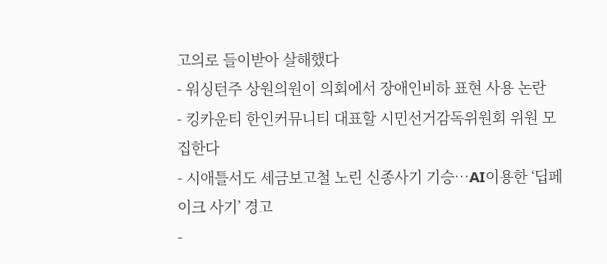고의로 들이받아 살해했다
- 워싱턴주 상원의원이 의회에서 장애인비하 표현 사용 논란
- 킹카운티 한인커뮤니티 대표할 시민선거감독위원회 위원 모집한다
- 시애틀서도 세금보고철 노린 신종사기 기승…AI이용한 ‘딥페이크 사기’ 경고
-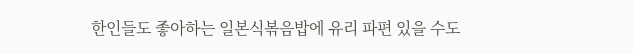한인들도 좋아하는 일본식볶음밥에 유리 파편 있을 수도